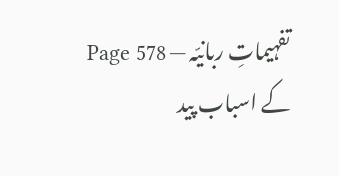تفہیماتِ ربانیّہ — Page 578
کے اسباب پید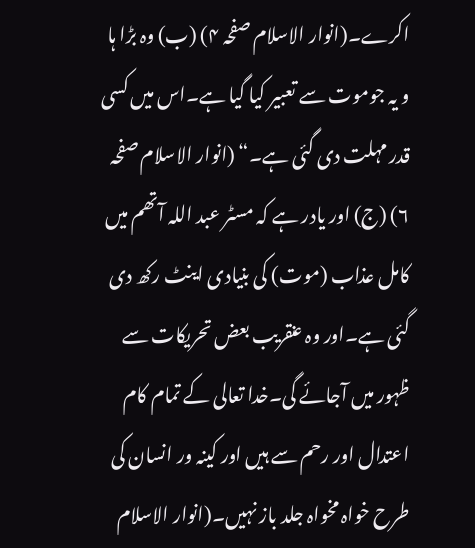اکرے۔(انوار الاسلام صفحہ ۴) (ب) وہ بڑا ہا و یہ جوموت سے تعبیر کیا گیا ہے۔اس میں کسی قدر مہلت دی گئی ہے۔“ (انوار الاسلام صفحہ ۶) (ج) اور یادر ہے کہ مسٹر عبد اللہ آتھم میں کامل عذاب (موت) کی بنیادی اینٹ رکھ دی گئی ہے۔اور وہ عنقریب بعض تحریکات سے ظہور میں آجائے گی۔خدا تعالی کے تمام کام اعتدال اور رحم سے ہیں اور کینہ ور انسان کی طرح خواہ مخواہ جلد باز نہیں۔(انوار الاسلام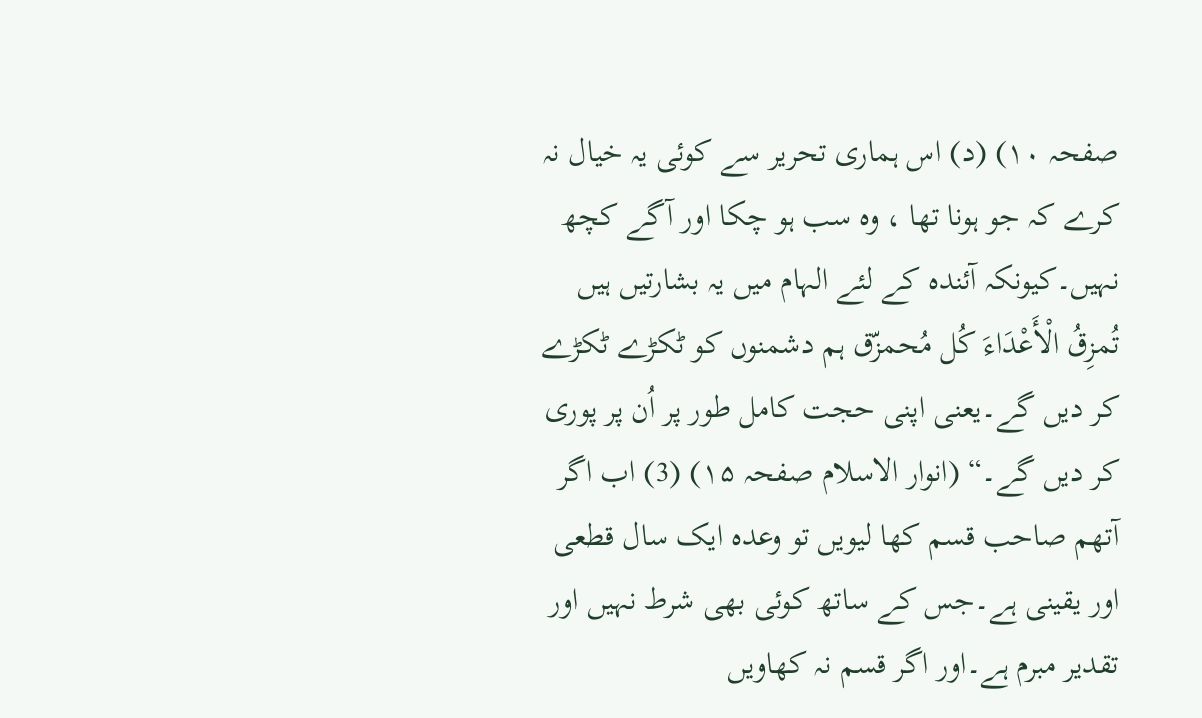صفحہ ۱۰) (د) اس ہماری تحریر سے کوئی یہ خیال نہ کرے کہ جو ہونا تھا ، وہ سب ہو چکا اور آگے کچھ نہیں۔کیونکہ آئندہ کے لئے الہام میں یہ بشارتیں ہیں تُمزِقُ الْأَعْدَاءَ كُل مُحمزّق ہم دشمنوں کو ٹکڑے ٹکڑے کر دیں گے۔یعنی اپنی حجت کامل طور پر اُن پر پوری کر دیں گے۔“ (انوار الاسلام صفحہ ۱۵) (3) اب اگر آتھم صاحب قسم کھا لیویں تو وعدہ ایک سال قطعی اور یقینی ہے۔جس کے ساتھ کوئی بھی شرط نہیں اور تقدیر مبرم ہے۔اور اگر قسم نہ کھاویں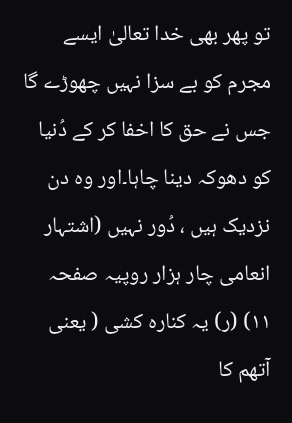تو پھر بھی خدا تعالیٰ ایسے مجرم کو بے سزا نہیں چھوڑے گا جس نے حق کا اخفا کر کے دُنیا کو دھوکہ دینا چاہا۔اور وہ دن نزدیک ہیں ، دُور نہیں (اشتہار انعامی چار ہزار روپیہ صفحہ ۱۱) (ر) یہ کنارہ کشی ( یعنی آتھم کا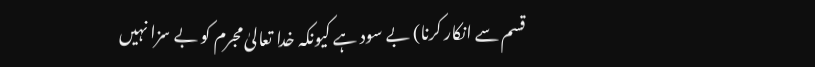قسم سے انکار کرنا) بے سود ہے کیونکہ خدا تعالیٰ مجرم کو بے سزا نہیں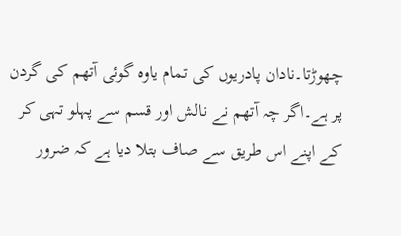چھوڑتا۔نادان پادریوں کی تمام یاوہ گوئی آتھم کی گردن پر ہے۔اگر چہ آتھم نے نالش اور قسم سے پہلو تہی کر کے اپنے اس طریق سے صاف بتلا دیا ہے کہ ضرور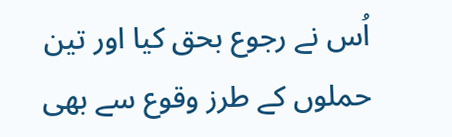اُس نے رجوع بحق کیا اور تین حملوں کے طرز وقوع سے بھی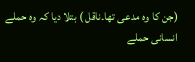(جن کا وہ مدعی تھا۔ناقل ) بتلا دیا کہ وہ حملے انسانی حملے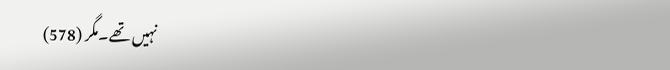نہیں تھے۔مگر (578)